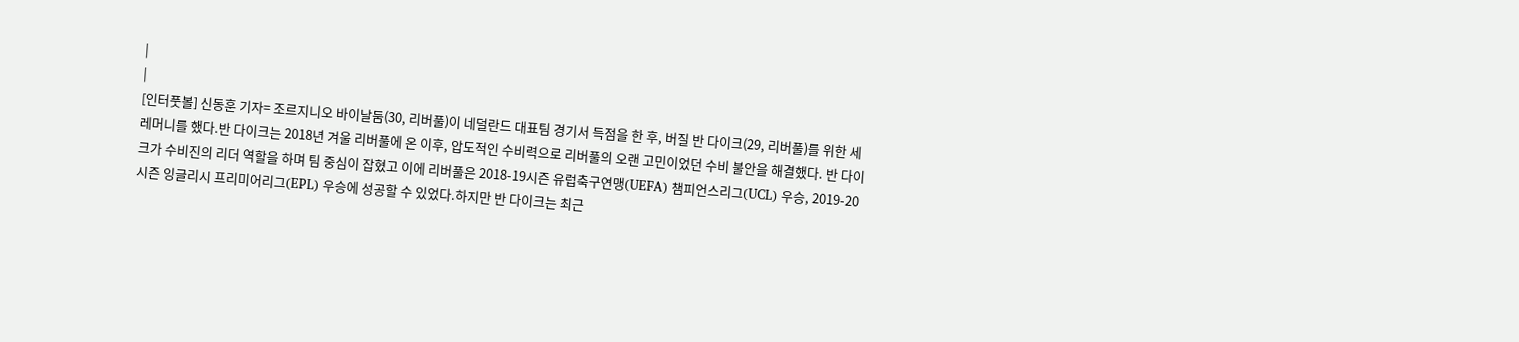|
|
[인터풋볼] 신동훈 기자= 조르지니오 바이날둠(30, 리버풀)이 네덜란드 대표팀 경기서 득점을 한 후, 버질 반 다이크(29, 리버풀)를 위한 세레머니를 했다.반 다이크는 2018년 겨울 리버풀에 온 이후, 압도적인 수비력으로 리버풀의 오랜 고민이었던 수비 불안을 해결했다. 반 다이크가 수비진의 리더 역할을 하며 팀 중심이 잡혔고 이에 리버풀은 2018-19시즌 유럽축구연맹(UEFA) 챔피언스리그(UCL) 우승, 2019-20시즌 잉글리시 프리미어리그(EPL) 우승에 성공할 수 있었다.하지만 반 다이크는 최근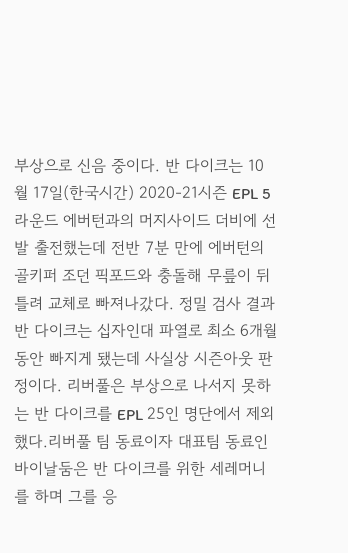부상으로 신음 중이다. 반 다이크는 10월 17일(한국시간) 2020-21시즌 EPL 5라운드 에버턴과의 머지사이드 더비에 선발 출전했는데 전반 7분 만에 에버턴의 골키퍼 조던 픽포드와 충돌해 무릎이 뒤틀려 교체로 빠져나갔다. 정밀 검사 결과 반 다이크는 십자인대 파열로 최소 6개월동안 빠지게 됐는데 사실상 시즌아웃 판정이다. 리버풀은 부상으로 나서지 못하는 반 다이크를 EPL 25인 명단에서 제외했다.리버풀 팀 동료이자 대표팀 동료인 바이날둠은 반 다이크를 위한 세레머니를 하며 그를 응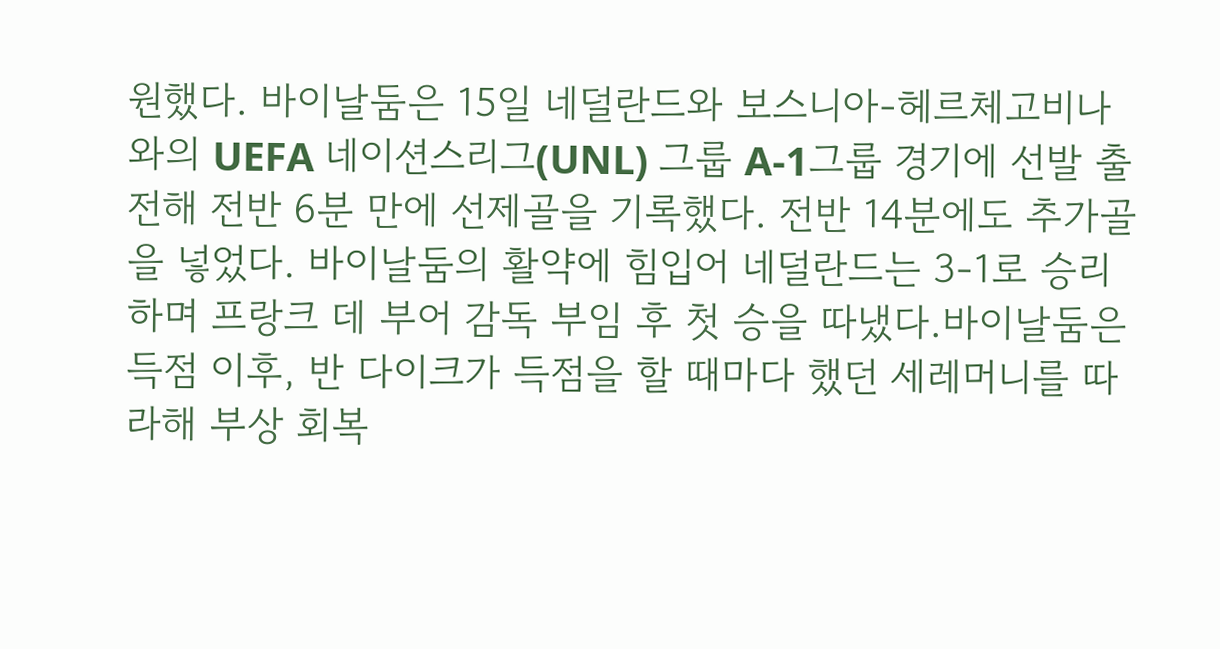원했다. 바이날둠은 15일 네덜란드와 보스니아-헤르체고비나와의 UEFA 네이션스리그(UNL) 그룹 A-1그룹 경기에 선발 출전해 전반 6분 만에 선제골을 기록했다. 전반 14분에도 추가골을 넣었다. 바이날둠의 활약에 힘입어 네덜란드는 3-1로 승리하며 프랑크 데 부어 감독 부임 후 첫 승을 따냈다.바이날둠은 득점 이후, 반 다이크가 득점을 할 때마다 했던 세레머니를 따라해 부상 회복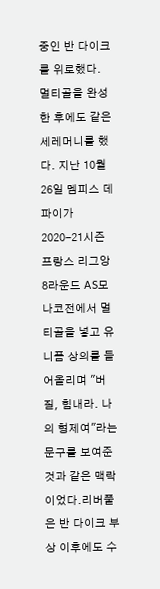중인 반 다이크를 위로했다. 멀티골을 완성한 후에도 같은 세레머니를 했다. 지난 10월 26일 멤피스 데파이가 2020-21시즌 프랑스 리그앙 8라운드 AS모나코전에서 멀티골을 넣고 유니폼 상의를 들어올리며 "버질, 힘내라. 나의 형제여"라는 문구를 보여준 것과 같은 맥락이었다.리버풀은 반 다이크 부상 이후에도 수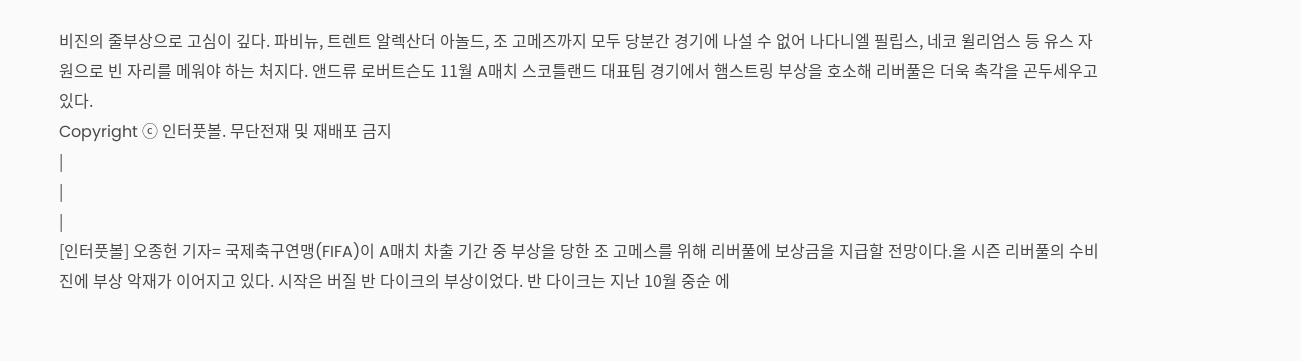비진의 줄부상으로 고심이 깊다. 파비뉴, 트렌트 알렉산더 아놀드, 조 고메즈까지 모두 당분간 경기에 나설 수 없어 나다니엘 필립스, 네코 윌리엄스 등 유스 자원으로 빈 자리를 메워야 하는 처지다. 앤드류 로버트슨도 11월 A매치 스코틀랜드 대표팀 경기에서 햄스트링 부상을 호소해 리버풀은 더욱 촉각을 곤두세우고 있다.
Copyright ⓒ 인터풋볼. 무단전재 및 재배포 금지
|
|
|
[인터풋볼] 오종헌 기자= 국제축구연맹(FIFA)이 A매치 차출 기간 중 부상을 당한 조 고메스를 위해 리버풀에 보상금을 지급할 전망이다.올 시즌 리버풀의 수비진에 부상 악재가 이어지고 있다. 시작은 버질 반 다이크의 부상이었다. 반 다이크는 지난 10월 중순 에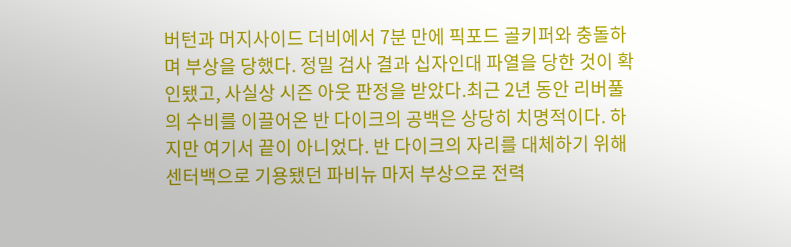버턴과 머지사이드 더비에서 7분 만에 픽포드 골키퍼와 충돌하며 부상을 당했다. 정밀 검사 결과 십자인대 파열을 당한 것이 확인됐고, 사실상 시즌 아웃 판정을 받았다.최근 2년 동안 리버풀의 수비를 이끌어온 반 다이크의 공백은 상당히 치명적이다. 하지만 여기서 끝이 아니었다. 반 다이크의 자리를 대체하기 위해 센터백으로 기용됐던 파비뉴 마저 부상으로 전력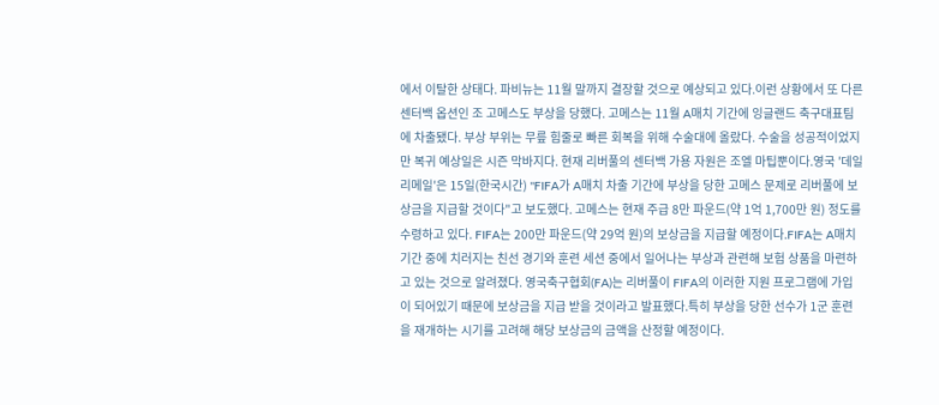에서 이탈한 상태다. 파비뉴는 11월 말까지 결장할 것으로 예상되고 있다.이런 상황에서 또 다른 센터백 옵션인 조 고메스도 부상을 당했다. 고메스는 11월 A매치 기간에 잉글랜드 축구대표팀에 차출됐다. 부상 부위는 무릎 힘줄로 빠른 회복을 위해 수술대에 올랐다. 수술을 성공적이었지만 복귀 예상일은 시즌 막바지다. 현재 리버풀의 센터백 가용 자원은 조엘 마팁뿐이다.영국 '데일리메일'은 15일(한국시간) "FIFA가 A매치 차출 기간에 부상을 당한 고메스 문제로 리버풀에 보상금을 지급할 것이다"고 보도했다. 고메스는 현재 주급 8만 파운드(약 1억 1,700만 원) 정도를 수령하고 있다. FIFA는 200만 파운드(약 29억 원)의 보상금을 지급할 예정이다.FIFA는 A매치 기간 중에 치러지는 친선 경기와 훈련 세션 중에서 일어나는 부상과 관련해 보험 상품을 마련하고 있는 것으로 알려졌다. 영국축구협회(FA)는 리버풀이 FIFA의 이러한 지원 프로그램에 가입이 되어있기 때문에 보상금을 지급 받을 것이라고 발표했다.특히 부상을 당한 선수가 1군 훈련을 재개하는 시기를 고려해 해당 보상금의 금액을 산정할 예정이다.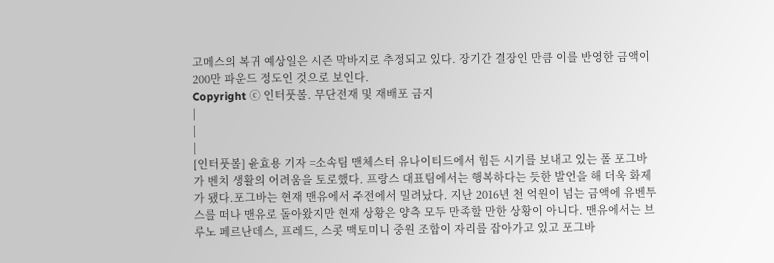고메스의 복귀 예상일은 시즌 막바지로 추정되고 있다. 장기간 결장인 만큼 이를 반영한 금액이 200만 파운드 정도인 것으로 보인다.
Copyright ⓒ 인터풋볼. 무단전재 및 재배포 금지
|
|
|
[인터풋볼] 윤효용 기자 =소속팀 맨체스터 유나이티드에서 힘든 시기를 보내고 있는 폴 포그바가 벤치 생활의 어려움을 토로했다. 프랑스 대표팀에서는 행복하다는 듯한 발언을 해 더욱 화제가 됐다.포그바는 현재 맨유에서 주전에서 밀려났다. 지난 2016년 천 억원이 넘는 금액에 유벤투스를 떠나 맨유로 돌아왔지만 현재 상황은 양측 모두 만족할 만한 상황이 아니다. 맨유에서는 브루노 페르난데스, 프레드, 스콧 맥토미니 중원 조합이 자리를 잡아가고 있고 포그바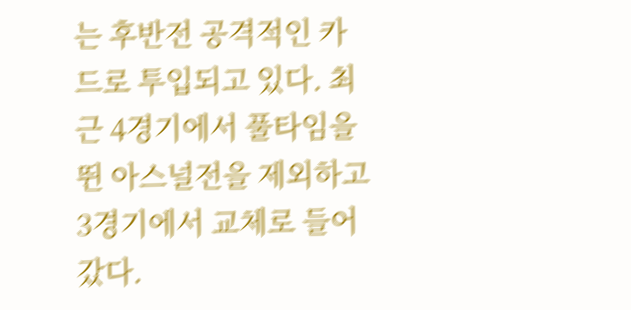는 후반전 공격적인 카드로 투입되고 있다. 최근 4경기에서 풀타임을 뛴 아스널전을 제외하고 3경기에서 교체로 들어갔다.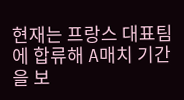현재는 프랑스 대표팀에 합류해 A매치 기간을 보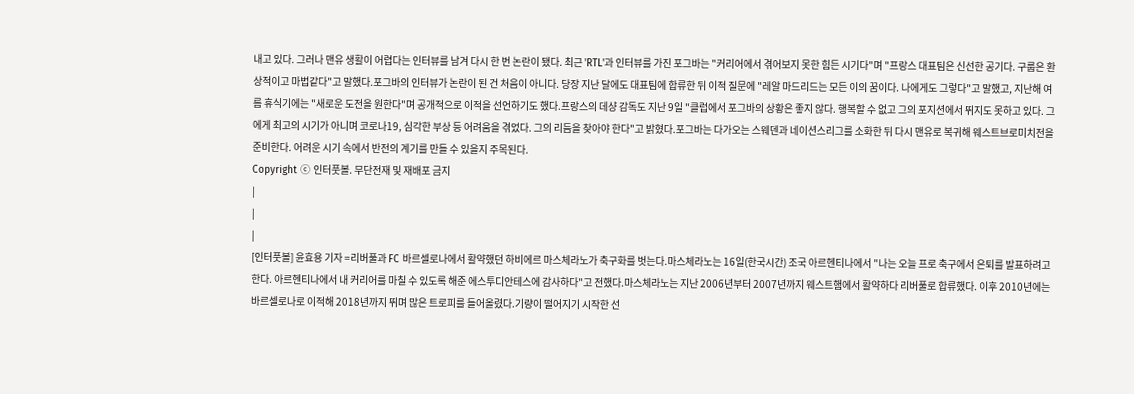내고 있다. 그러나 맨유 생활이 어렵다는 인터뷰를 남겨 다시 한 번 논란이 됐다. 최근 'RTL'과 인터뷰를 가진 포그바는 "커리어에서 겪어보지 못한 힘든 시기다"며 "프랑스 대표팀은 신선한 공기다. 구룹은 환상적이고 마법같다"고 말했다.포그바의 인터뷰가 논란이 된 건 처음이 아니다. 당장 지난 달에도 대표팀에 합류한 뒤 이적 질문에 "레알 마드리드는 모든 이의 꿈이다. 나에게도 그렇다"고 말했고, 지난해 여름 휴식기에는 "새로운 도전을 원한다"며 공개적으로 이적을 선언하기도 했다.프랑스의 데샹 감독도 지난 9일 "클럽에서 포그바의 상황은 좋지 않다. 행복할 수 없고 그의 포지션에서 뛰지도 못하고 있다. 그에게 최고의 시기가 아니며 코로나19, 심각한 부상 등 어려움을 겪었다. 그의 리듬을 찾아야 한다"고 밝혔다.포그바는 다가오는 스웨덴과 네이션스리그를 소화한 뒤 다시 맨유로 복귀해 웨스트브로미치전을 준비한다. 어려운 시기 속에서 반전의 계기를 만들 수 있을지 주목된다.
Copyright ⓒ 인터풋볼. 무단전재 및 재배포 금지
|
|
|
[인터풋볼] 윤효용 기자 =리버풀과 FC 바르셀로나에서 활약했던 하비에르 마스체라노가 축구화를 벗는다.마스체라노는 16일(한국시간) 조국 아르헨티나에서 "나는 오늘 프로 축구에서 은퇴를 발표하려고 한다. 아르헨티나에서 내 커리어를 마칠 수 있도록 해준 에스투디안테스에 감사하다"고 전했다.마스체라노는 지난 2006년부터 2007년까지 웨스트햄에서 활약하다 리버풀로 합류했다. 이후 2010년에는 바르셀로나로 이적해 2018년까지 뛰며 많은 트로피를 들어올렸다.기량이 떨어지기 시작한 선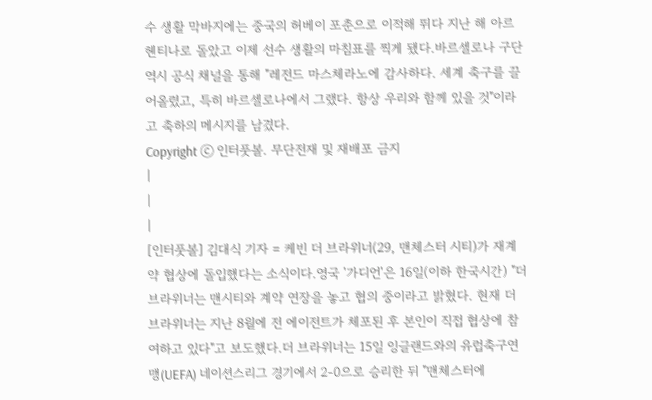수 생활 막바지에는 중국의 허베이 포춘으로 이적해 뛰다 지난 해 아르헨티나로 돌았고 이제 선수 생활의 마침표를 찍게 됐다.바르셀로나 구단 역시 공식 채널을 통해 "레전드 마스체라노에 감사하다. 세계 축구를 끌어올렸고, 특히 바르셀로나에서 그랬다. 항상 우리와 함께 있을 것"이라고 축하의 메시지를 남겼다.
Copyright ⓒ 인터풋볼. 무단전재 및 재배포 금지
|
|
|
[인터풋볼] 김대식 기자 = 케빈 더 브라위너(29, 맨체스터 시티)가 재계약 협상에 돌입했다는 소식이다.영국 '가디언'은 16일(이하 한국시간) "더 브라위너는 맨시티와 계약 연장을 놓고 협의 중이라고 밝혔다. 현재 더 브라위너는 지난 8월에 전 에이전트가 체포된 후 본인이 직접 협상에 참여하고 있다"고 보도했다.더 브라위너는 15일 잉글랜드와의 유럽축구연맹(UEFA) 네이션스리그 경기에서 2-0으로 승리한 뒤 "맨체스터에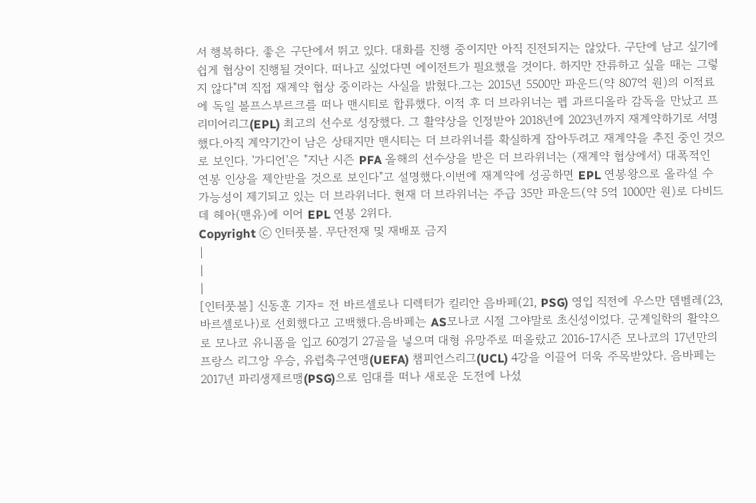서 행복하다. 좋은 구단에서 뛰고 있다. 대화를 진행 중이지만 아직 진전되지는 않았다. 구단에 남고 싶기에 쉽게 협상이 진행될 것이다. 떠나고 싶었다면 에이전트가 필요했을 것이다. 하지만 잔류하고 싶을 때는 그렇지 않다"며 직접 재계약 협상 중이라는 사실을 밝혔다.그는 2015년 5500만 파운드(약 807억 원)의 이적료에 독일 볼프스부르크를 떠나 맨시티로 합류했다. 이적 후 더 브라위너는 펩 과르디올라 감독을 만났고 프리미어리그(EPL) 최고의 선수로 성장했다. 그 활약상을 인정받아 2018년에 2023년까지 재계약하기로 서명했다.아직 계약기간이 남은 상태지만 맨시티는 더 브라위너를 확실하게 잡아두려고 재계약을 추진 중인 것으로 보인다. '가디언'은 "지난 시즌 PFA 올해의 선수상을 받은 더 브라위너는 (재계약 협상에서) 대폭적인 연봉 인상을 제안받을 것으로 보인다"고 설명했다.이번에 재계약에 성공하면 EPL 연봉왕으로 올라설 수 가능성이 제기되고 있는 더 브라위너다. 현재 더 브라위너는 주급 35만 파운드(약 5억 1000만 원)로 다비드 데 헤아(맨유)에 이어 EPL 연봉 2위다.
Copyright ⓒ 인터풋볼. 무단전재 및 재배포 금지
|
|
|
[인터풋볼] 신동훈 기자= 전 바르셀로나 디렉터가 킬리안 음바페(21, PSG) 영입 직전에 우스만 뎀벨레(23, 바르셀로나)로 선회했다고 고백했다.음바페는 AS모나코 시절 그야말로 초신성이었다. 군계일학의 활약으로 모나코 유니폼을 입고 60경기 27골을 넣으며 대형 유망주로 떠올랐고 2016-17시즌 모나코의 17년만의 프랑스 리그앙 우승, 유럽축구연맹(UEFA) 챔피언스리그(UCL) 4강을 이끌어 더욱 주목받았다. 음바페는 2017년 파리생제르맹(PSG)으로 임대를 떠나 새로운 도전에 나섰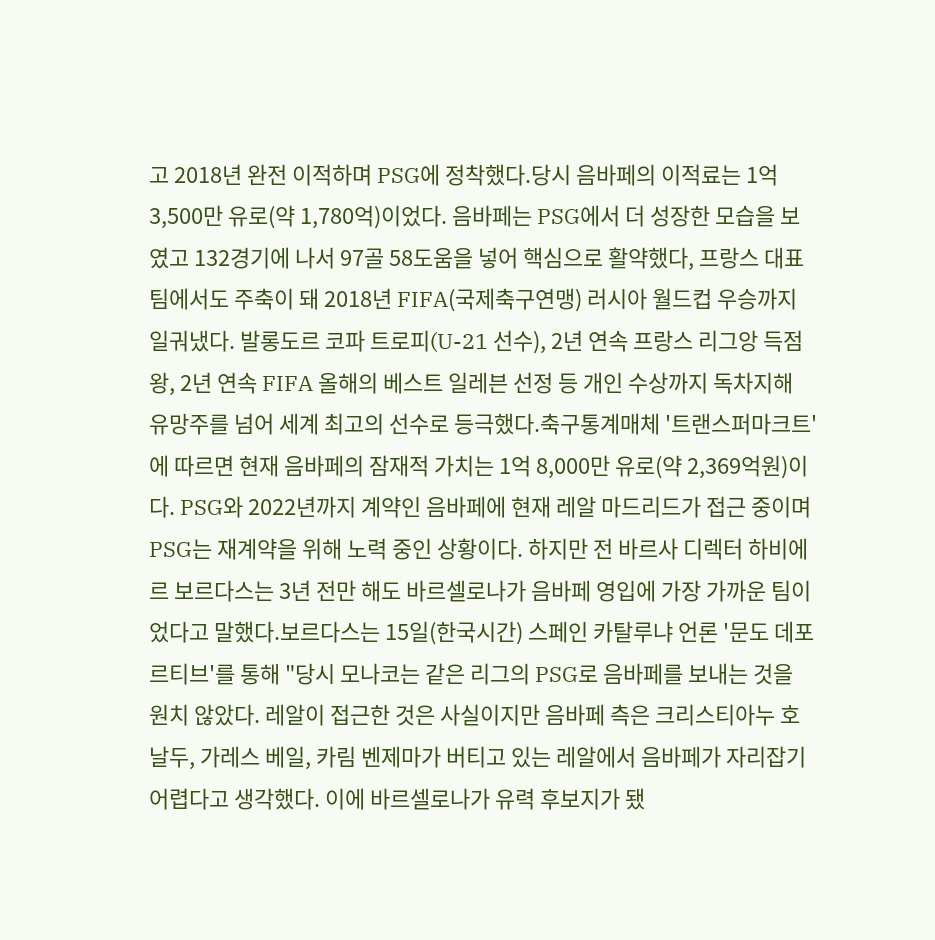고 2018년 완전 이적하며 PSG에 정착했다.당시 음바페의 이적료는 1억 3,500만 유로(약 1,780억)이었다. 음바페는 PSG에서 더 성장한 모습을 보였고 132경기에 나서 97골 58도움을 넣어 핵심으로 활약했다, 프랑스 대표팀에서도 주축이 돼 2018년 FIFA(국제축구연맹) 러시아 월드컵 우승까지 일궈냈다. 발롱도르 코파 트로피(U-21 선수), 2년 연속 프랑스 리그앙 득점왕, 2년 연속 FIFA 올해의 베스트 일레븐 선정 등 개인 수상까지 독차지해 유망주를 넘어 세계 최고의 선수로 등극했다.축구통계매체 '트랜스퍼마크트'에 따르면 현재 음바페의 잠재적 가치는 1억 8,000만 유로(약 2,369억원)이다. PSG와 2022년까지 계약인 음바페에 현재 레알 마드리드가 접근 중이며 PSG는 재계약을 위해 노력 중인 상황이다. 하지만 전 바르사 디렉터 하비에르 보르다스는 3년 전만 해도 바르셀로나가 음바페 영입에 가장 가까운 팀이었다고 말했다.보르다스는 15일(한국시간) 스페인 카탈루냐 언론 '문도 데포르티브'를 통해 "당시 모나코는 같은 리그의 PSG로 음바페를 보내는 것을 원치 않았다. 레알이 접근한 것은 사실이지만 음바페 측은 크리스티아누 호날두, 가레스 베일, 카림 벤제마가 버티고 있는 레알에서 음바페가 자리잡기 어렵다고 생각했다. 이에 바르셀로나가 유력 후보지가 됐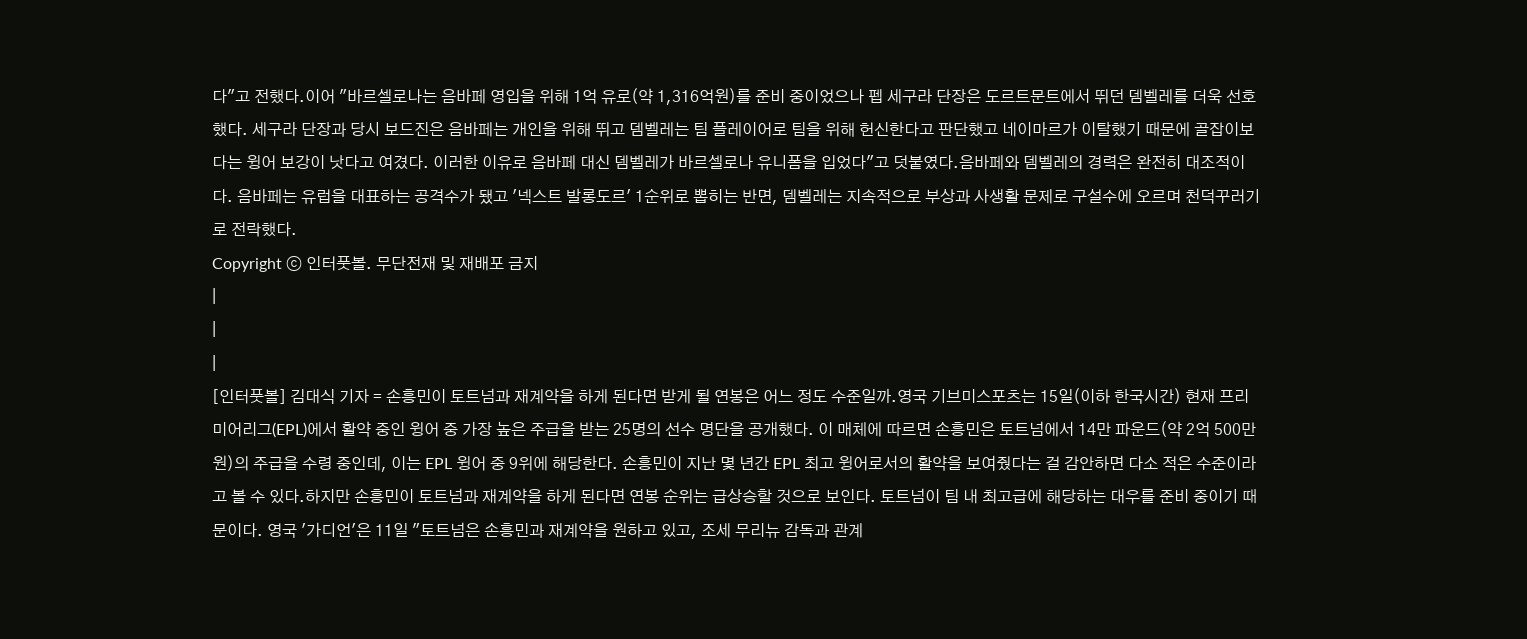다"고 전했다.이어 "바르셀로나는 음바페 영입을 위해 1억 유로(약 1,316억원)를 준비 중이었으나 펩 세구라 단장은 도르트문트에서 뛰던 뎀벨레를 더욱 선호했다. 세구라 단장과 당시 보드진은 음바페는 개인을 위해 뛰고 뎀벨레는 팀 플레이어로 팀을 위해 헌신한다고 판단했고 네이마르가 이탈했기 때문에 골잡이보다는 윙어 보강이 낫다고 여겼다. 이러한 이유로 음바페 대신 뎀벨레가 바르셀로나 유니폼을 입었다"고 덧붙였다.음바페와 뎀벨레의 경력은 완전히 대조적이다. 음바페는 유럽을 대표하는 공격수가 됐고 '넥스트 발롱도르' 1순위로 뽑히는 반면, 뎀벨레는 지속적으로 부상과 사생활 문제로 구설수에 오르며 천덕꾸러기로 전락했다.
Copyright ⓒ 인터풋볼. 무단전재 및 재배포 금지
|
|
|
[인터풋볼] 김대식 기자 = 손흥민이 토트넘과 재계약을 하게 된다면 받게 될 연봉은 어느 정도 수준일까.영국 기브미스포츠는 15일(이하 한국시간) 현재 프리미어리그(EPL)에서 활약 중인 윙어 중 가장 높은 주급을 받는 25명의 선수 명단을 공개했다. 이 매체에 따르면 손흥민은 토트넘에서 14만 파운드(약 2억 500만 원)의 주급을 수령 중인데, 이는 EPL 윙어 중 9위에 해당한다. 손흥민이 지난 몇 년간 EPL 최고 윙어로서의 활약을 보여줬다는 걸 감안하면 다소 적은 수준이라고 볼 수 있다.하지만 손흥민이 토트넘과 재계약을 하게 된다면 연봉 순위는 급상승할 것으로 보인다. 토트넘이 팀 내 최고급에 해당하는 대우를 준비 중이기 때문이다. 영국 '가디언'은 11일 "토트넘은 손흥민과 재계약을 원하고 있고, 조세 무리뉴 감독과 관계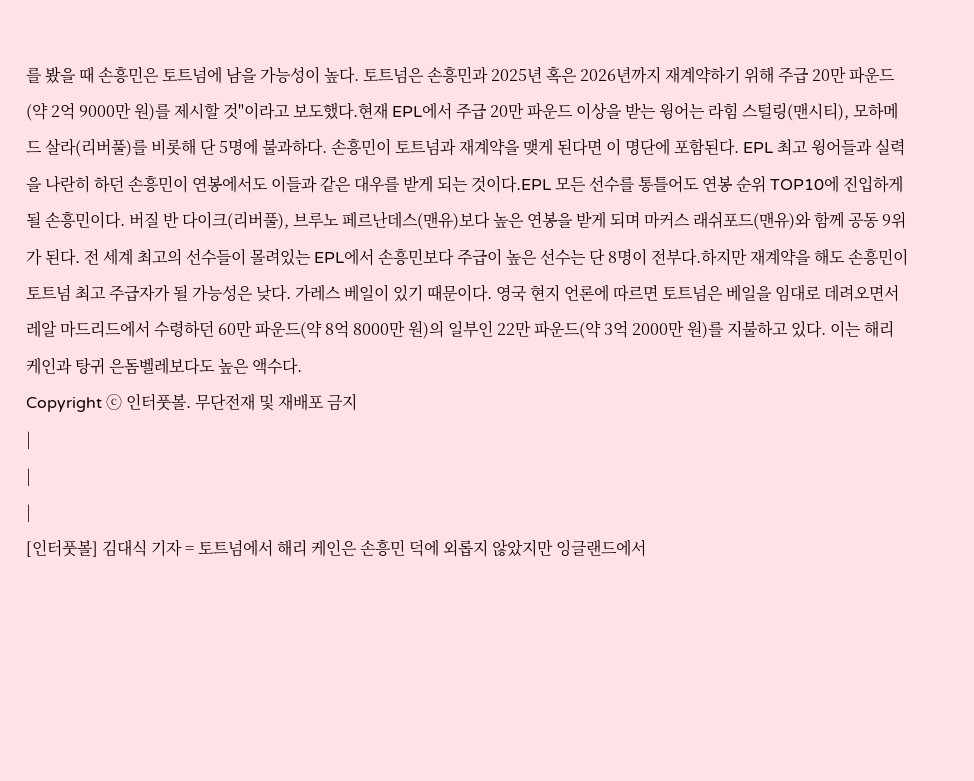를 봤을 때 손흥민은 토트넘에 남을 가능성이 높다. 토트넘은 손흥민과 2025년 혹은 2026년까지 재계약하기 위해 주급 20만 파운드(약 2억 9000만 원)를 제시할 것"이라고 보도했다.현재 EPL에서 주급 20만 파운드 이상을 받는 윙어는 라힘 스털링(맨시티), 모하메드 살라(리버풀)를 비롯해 단 5명에 불과하다. 손흥민이 토트넘과 재계약을 맺게 된다면 이 명단에 포함된다. EPL 최고 윙어들과 실력을 나란히 하던 손흥민이 연봉에서도 이들과 같은 대우를 받게 되는 것이다.EPL 모든 선수를 통틀어도 연봉 순위 TOP10에 진입하게 될 손흥민이다. 버질 반 다이크(리버풀), 브루노 페르난데스(맨유)보다 높은 연봉을 받게 되며 마커스 래쉬포드(맨유)와 함께 공동 9위가 된다. 전 세계 최고의 선수들이 몰려있는 EPL에서 손흥민보다 주급이 높은 선수는 단 8명이 전부다.하지만 재계약을 해도 손흥민이 토트넘 최고 주급자가 될 가능성은 낮다. 가레스 베일이 있기 때문이다. 영국 현지 언론에 따르면 토트넘은 베일을 임대로 데려오면서 레알 마드리드에서 수령하던 60만 파운드(약 8억 8000만 원)의 일부인 22만 파운드(약 3억 2000만 원)를 지불하고 있다. 이는 해리 케인과 탕귀 은돔벨레보다도 높은 액수다.
Copyright ⓒ 인터풋볼. 무단전재 및 재배포 금지
|
|
|
[인터풋볼] 김대식 기자 = 토트넘에서 해리 케인은 손흥민 덕에 외롭지 않았지만 잉글랜드에서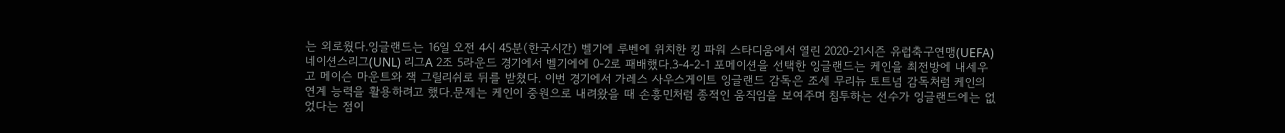는 외로웠다.잉글랜드는 16일 오전 4시 45분(한국시간) 벨기에 루벤에 위치한 킹 파워 스타디움에서 열린 2020-21시즌 유럽축구연맹(UEFA) 네이션스리그(UNL) 리그A 2조 5라운드 경기에서 벨기에에 0-2로 패배했다.3-4-2-1 포메이션을 선택한 잉글랜드는 케인을 최전방에 내세우고 메이슨 마운트와 잭 그릴리쉬로 뒤를 받쳤다. 이번 경기에서 가레스 사우스게이트 잉글랜드 감독은 조세 무리뉴 토트넘 감독처럼 케인의 연계 능력을 활용하려고 했다.문제는 케인이 중원으로 내려왔을 때 손흥민처럼 종적인 움직임을 보여주며 침투하는 선수가 잉글랜드에는 없었다는 점이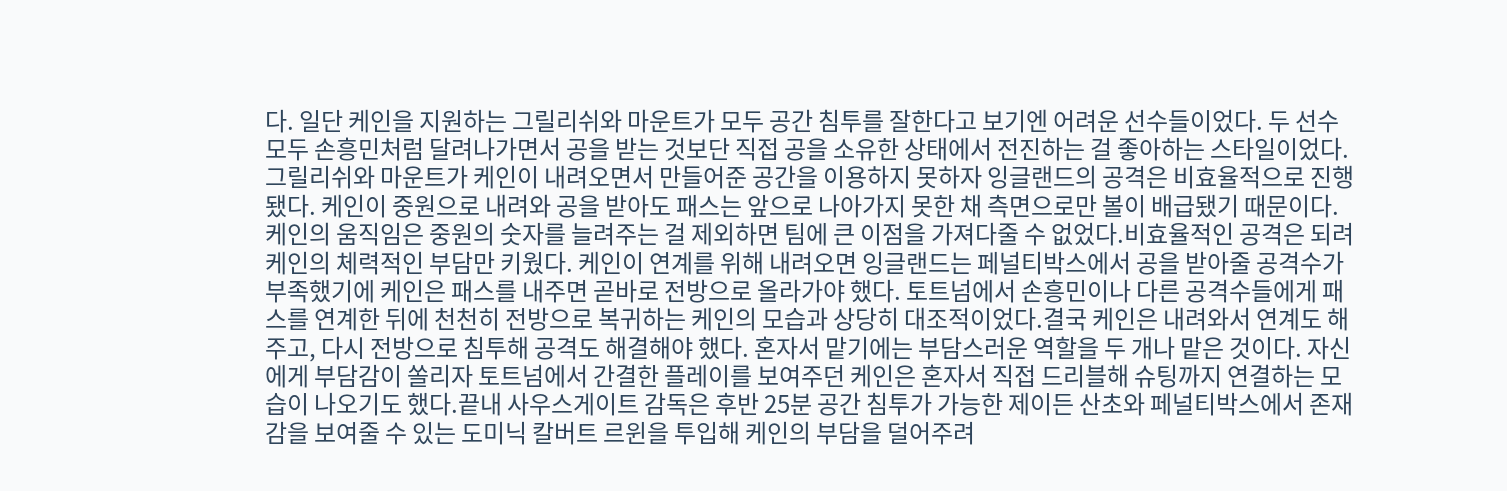다. 일단 케인을 지원하는 그릴리쉬와 마운트가 모두 공간 침투를 잘한다고 보기엔 어려운 선수들이었다. 두 선수 모두 손흥민처럼 달려나가면서 공을 받는 것보단 직접 공을 소유한 상태에서 전진하는 걸 좋아하는 스타일이었다.그릴리쉬와 마운트가 케인이 내려오면서 만들어준 공간을 이용하지 못하자 잉글랜드의 공격은 비효율적으로 진행됐다. 케인이 중원으로 내려와 공을 받아도 패스는 앞으로 나아가지 못한 채 측면으로만 볼이 배급됐기 때문이다. 케인의 움직임은 중원의 숫자를 늘려주는 걸 제외하면 팀에 큰 이점을 가져다줄 수 없었다.비효율적인 공격은 되려 케인의 체력적인 부담만 키웠다. 케인이 연계를 위해 내려오면 잉글랜드는 페널티박스에서 공을 받아줄 공격수가 부족했기에 케인은 패스를 내주면 곧바로 전방으로 올라가야 했다. 토트넘에서 손흥민이나 다른 공격수들에게 패스를 연계한 뒤에 천천히 전방으로 복귀하는 케인의 모습과 상당히 대조적이었다.결국 케인은 내려와서 연계도 해주고, 다시 전방으로 침투해 공격도 해결해야 했다. 혼자서 맡기에는 부담스러운 역할을 두 개나 맡은 것이다. 자신에게 부담감이 쏠리자 토트넘에서 간결한 플레이를 보여주던 케인은 혼자서 직접 드리블해 슈팅까지 연결하는 모습이 나오기도 했다.끝내 사우스게이트 감독은 후반 25분 공간 침투가 가능한 제이든 산초와 페널티박스에서 존재감을 보여줄 수 있는 도미닉 칼버트 르윈을 투입해 케인의 부담을 덜어주려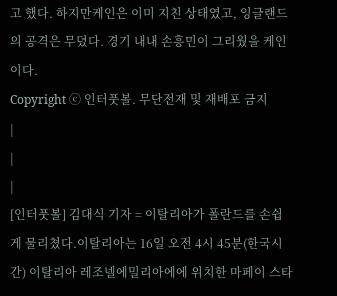고 했다. 하지만케인은 이미 지친 상태였고, 잉글랜드의 공격은 무뎠다. 경기 내내 손흥민이 그리웠을 케인이다.
Copyright ⓒ 인터풋볼. 무단전재 및 재배포 금지
|
|
|
[인터풋볼] 김대식 기자 = 이탈리아가 폴란드를 손쉽게 물리쳤다.이탈리아는 16일 오전 4시 45분(한국시간) 이탈리아 레조넬에밀리아에에 위치한 마페이 스타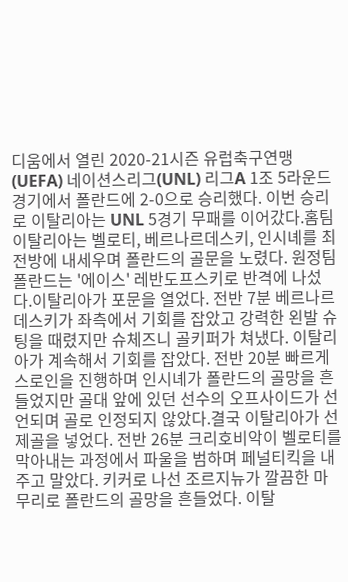디움에서 열린 2020-21시즌 유럽축구연맹(UEFA) 네이션스리그(UNL) 리그A 1조 5라운드 경기에서 폴란드에 2-0으로 승리했다. 이번 승리로 이탈리아는 UNL 5경기 무패를 이어갔다.홈팀 이탈리아는 벨로티, 베르나르데스키, 인시녜를 최전방에 내세우며 폴란드의 골문을 노렸다. 원정팀 폴란드는 '에이스' 레반도프스키로 반격에 나섰다.이탈리아가 포문을 열었다. 전반 7분 베르나르데스키가 좌측에서 기회를 잡았고 강력한 왼발 슈팅을 때렸지만 슈체즈니 골키퍼가 쳐냈다. 이탈리아가 계속해서 기회를 잡았다. 전반 20분 빠르게 스로인을 진행하며 인시녜가 폴란드의 골망을 흔들었지만 골대 앞에 있던 선수의 오프사이드가 선언되며 골로 인정되지 않았다.결국 이탈리아가 선제골을 넣었다. 전반 26분 크리호비악이 벨로티를 막아내는 과정에서 파울을 범하며 페널티킥을 내주고 말았다. 키커로 나선 조르지뉴가 깔끔한 마무리로 폴란드의 골망을 흔들었다. 이탈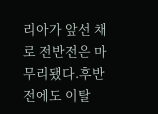리아가 앞선 채로 전반전은 마무리됐다.후반전에도 이탈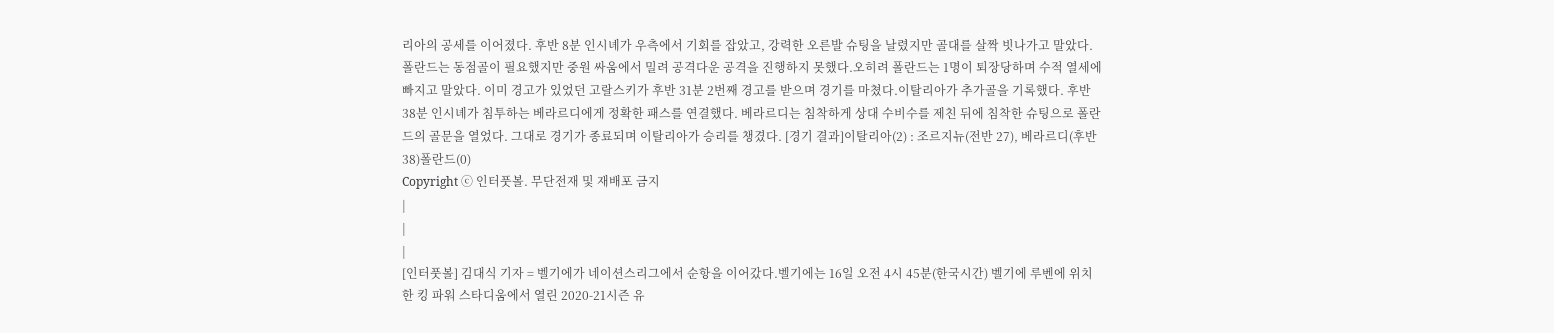리아의 공세를 이어졌다. 후반 8분 인시녜가 우측에서 기회를 잡았고, 강력한 오른발 슈팅을 날렸지만 골대를 살짝 빗나가고 말았다. 폴란드는 동점골이 필요했지만 중원 싸움에서 밀려 공격다운 공격을 진행하지 못했다.오히려 폴란드는 1명이 퇴장당하며 수적 열세에 빠지고 말았다. 이미 경고가 있었던 고랄스키가 후반 31분 2번째 경고를 받으며 경기를 마쳤다.이탈리아가 추가골을 기록했다. 후반 38분 인시녜가 침투하는 베라르디에게 정확한 패스를 연결했다. 베라르디는 침착하게 상대 수비수를 제친 뒤에 침착한 슈팅으로 폴란드의 골문을 열었다. 그대로 경기가 종료되며 이탈리아가 승리를 챙겼다. [경기 결과]이탈리아(2) : 조르지뉴(전반 27), 베라르디(후반 38)폴란드(0)
Copyright ⓒ 인터풋볼. 무단전재 및 재배포 금지
|
|
|
[인터풋볼] 김대식 기자 = 벨기에가 네이션스리그에서 순항을 이어갔다.벨기에는 16일 오전 4시 45분(한국시간) 벨기에 루벤에 위치한 킹 파워 스타디움에서 열린 2020-21시즌 유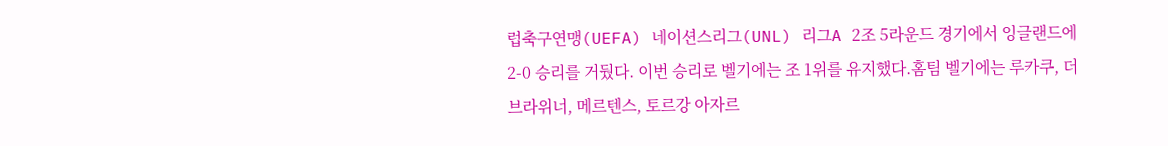럽축구연맹(UEFA) 네이션스리그(UNL) 리그A 2조 5라운드 경기에서 잉글랜드에 2-0 승리를 거뒀다. 이번 승리로 벨기에는 조 1위를 유지했다.홈팀 벨기에는 루카쿠, 더 브라위너, 메르텐스, 토르강 아자르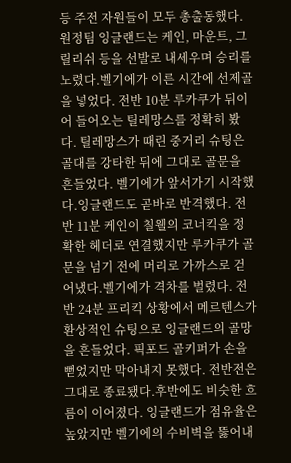등 주전 자원들이 모두 총출동했다. 원정팀 잉글랜드는 케인, 마운트, 그릴리쉬 등을 선발로 내세우며 승리를 노렸다.벨기에가 이른 시간에 선제골을 넣었다. 전반 10분 루카쿠가 뒤이어 들어오는 틸레망스를 정확히 봤다. 틸레망스가 때린 중거리 슈팅은 골대를 강타한 뒤에 그대로 골문을 흔들었다. 벨기에가 앞서가기 시작했다.잉글랜드도 곧바로 반격했다. 전반 11분 케인이 칠웰의 코너킥을 정확한 헤더로 연결했지만 루카쿠가 골문을 넘기 전에 머리로 가까스로 걷어냈다.벨기에가 격차를 벌렸다. 전반 24분 프리킥 상황에서 메르텐스가 환상적인 슈팅으로 잉글랜드의 골망을 흔들었다. 픽포드 골키퍼가 손을 뻗었지만 막아내지 못했다. 전반전은 그대로 종료됐다.후반에도 비슷한 흐름이 이어졌다. 잉글랜드가 점유율은 높았지만 벨기에의 수비벽을 뚫어내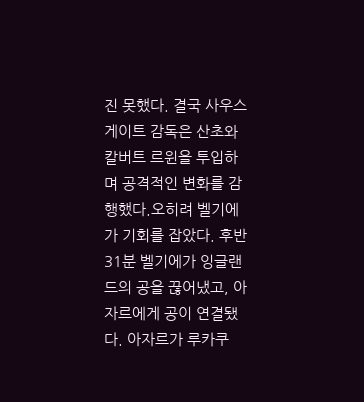진 못했다. 결국 사우스게이트 감독은 산초와 칼버트 르윈을 투입하며 공격적인 변화를 감행했다.오히려 벨기에가 기회를 잡았다. 후반 31분 벨기에가 잉글랜드의 공을 끊어냈고, 아자르에게 공이 연결됐다. 아자르가 루카쿠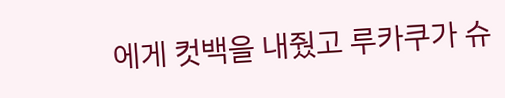에게 컷백을 내줬고 루카쿠가 슈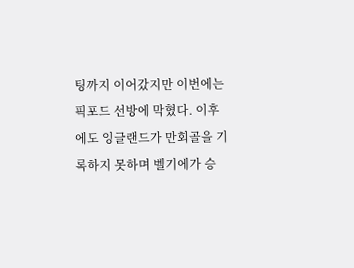팅까지 이어갔지만 이번에는 픽포드 선방에 막혔다. 이후에도 잉글랜드가 만회골을 기록하지 못하며 벨기에가 승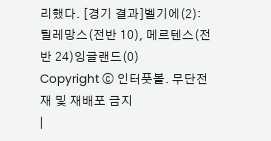리했다. [경기 결과]벨기에(2): 틸레망스(전반 10), 메르텐스(전반 24)잉글랜드(0)
Copyright ⓒ 인터풋볼. 무단전재 및 재배포 금지
|